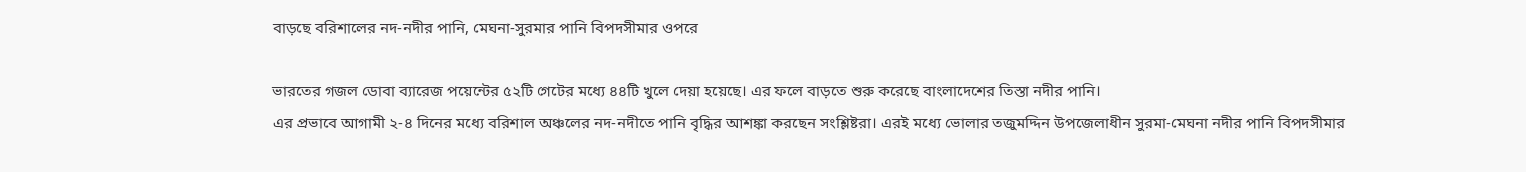বাড়ছে বরিশালের নদ-নদীর পানি, মেঘনা-সুরমার পানি বিপদসীমার ওপরে

ভারতের গজল ডোবা ব্যারেজ পয়েন্টের ৫২টি গেটের মধ্যে ৪৪টি খুলে দেয়া হয়েছে। এর ফলে বাড়তে শুরু করেছে বাংলাদেশের তিস্তা নদীর পানি।
এর প্রভাবে আগামী ২-৪ দিনের মধ্যে বরিশাল অঞ্চলের নদ-নদীতে পানি বৃদ্ধির আশঙ্কা করছেন সংশ্লিষ্টরা। এরই মধ্যে ভোলার তজুমদ্দিন উপজেলাধীন সুরমা-মেঘনা নদীর পানি বিপদসীমার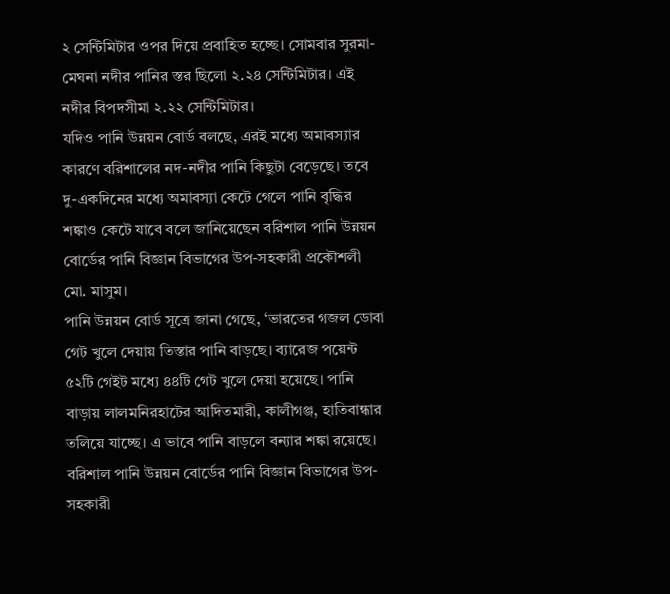২ সেন্টিমিটার ওপর দিয়ে প্রবাহিত হচ্ছে। সোমবার সুরমা-মেঘনা নদীর পানির স্তর ছিলো ২.২৪ সেন্টিমিটার। এই নদীর বিপদসীমা ২.২২ সেন্টিমিটার।
যদিও পানি উন্নয়ন বোর্ড বলছে, এরই মধ্যে অমাবস্যার কারণে বরিশালের নদ-নদীর পানি কিছুটা বেড়েছে। তবে দু-একদিনের মধ্যে অমাবস্যা কেটে গেলে পানি বৃদ্ধির শঙ্কাও কেটে যাবে বলে জানিয়েছেন বরিশাল পানি উন্নয়ন বোর্ডের পানি বিজ্ঞান বিভাগের উপ-সহকারী প্রকৌশলী মো. মাসুম।
পানি উন্নয়ন বোর্ড সূত্রে জানা গেছে, ‘ভারতের গজল ডোবা গেট খুলে দেয়ায় তিস্তার পানি বাড়ছে। ব্যারেজ পয়েন্ট ৫২টি গেইট মধ্যে ৪৪টি গেট খুলে দেয়া হয়েছে। পানি বাড়ায় লালমনিরহাটের আদিতমারী, কালীগঞ্জ, হাতিবান্ধার তলিয়ে যাচ্ছে। এ ভাবে পানি বাড়লে বন্যার শঙ্কা রয়েছে।
বরিশাল পানি উন্নয়ন বোর্ডের পানি বিজ্ঞান বিভাগের উপ-সহকারী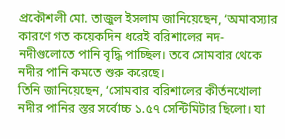প্রকৌশলী মো. তাজুল ইসলাম জানিয়েছেন, ‘অমাবস্যার কারণে গত কয়েকদিন ধরেই বরিশালের নদ-নদীগুলোতে পানি বৃদ্ধি পাচ্ছিল। তবে সোমবার থেকে নদীর পানি কমতে শুরু করেছে।
তিনি জানিয়েছেন, ‘সোমবার বরিশালের কীর্তনখোলা নদীর পানির স্তর সর্বোচ্চ ১.৫৭ সেন্টিমিটার ছিলো। যা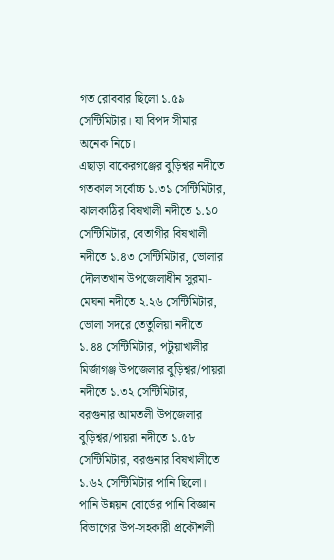গত রোববার ছিলো ১.৫৯ সেন্টিমিটার। যা বিপদ সীমার অনেক নিচে।
এছাড়া বাকেরগঞ্জের বুড়িশ্বর নদীতে গতকাল সর্বোচ্চ ১.৩১ সেন্টিমিটার, ঝালকাঠির বিষখালী নদীতে ১.১০ সেন্টিমিটার, বেতাগীর বিষখালী নদীতে ১.৪৩ সেন্টিমিটার, ভোলার দৌলতখান উপজেলাধীন সুরমা-মেঘনা নদীতে ২.২৬ সেন্টিমিটার, ভোলা সদরে তেতুলিয়া নদীতে ১.৪৪ সেন্টিমিটার, পটুয়াখালীর মির্জাগঞ্জ উপজেলার বুড়িশ্বর/পায়রা নদীতে ১.৩২ সেন্টিমিটার, বরগুনার আমতলী উপজেলার বুড়িশ্বর/পায়রা নদীতে ১.৫৮ সেন্টিমিটার, বরগুনার বিষখালীতে ১.৬২ সেন্টিমিটার পানি ছিলো।
পানি উন্নয়ন বোর্ডের পানি বিজ্ঞান বিভাগের উপ-সহকারী প্রকৌশলী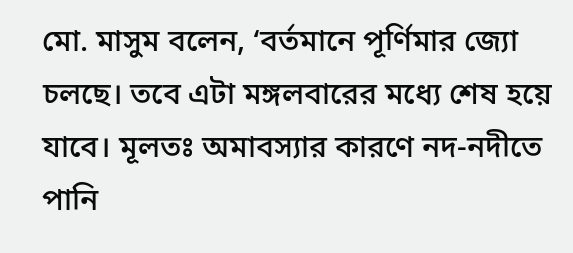মো. মাসুম বলেন, ‘বর্তমানে পূর্ণিমার জ্যো চলছে। তবে এটা মঙ্গলবারের মধ্যে শেষ হয়ে যাবে। মূলতঃ অমাবস্যার কারণে নদ-নদীতে পানি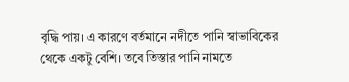বৃদ্ধি পায়। এ কারণে বর্তমানে নদীতে পানি স্বাভাবিকের থেকে একটু বেশি। তবে তিস্তার পানি নামতে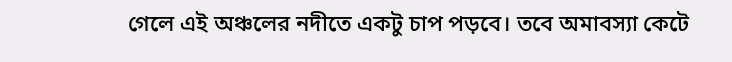গেলে এই অঞ্চলের নদীতে একটু চাপ পড়বে। তবে অমাবস্যা কেটে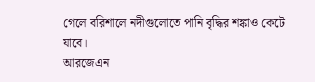গেলে বরিশালে নদীগুলোতে পানি বৃদ্ধির শঙ্কাও কেটে যাবে।
আরজেএন